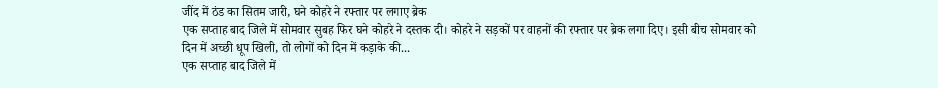जींद में ठंड का सितम जारी, घने कोहरे ने रफ्तार पर लगाए ब्रेक
एक सप्ताह बाद जिले में सोमवार सुबह फिर घने कोहरे ने दस्तक दी। कोहरे ने सड़कों पर वाहनों की रफ्तार पर ब्रेक लगा दिए। इसी बीच सोमवार को दिन में अच्छी धूप खिली, तो लोगों को दिन में कड़ाके की...
एक सप्ताह बाद जिले में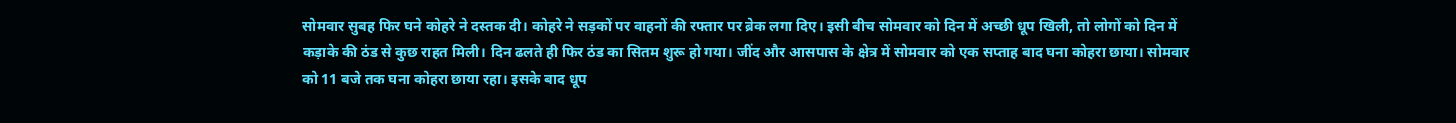सोमवार सुबह फिर घने कोहरे ने दस्तक दी। कोहरे ने सड़कों पर वाहनों की रफ्तार पर ब्रेक लगा दिए। इसी बीच सोमवार को दिन में अच्छी धूप खिली, तो लोगों को दिन में कड़ाके की ठंड से कुछ राहत मिली। दिन ढलते ही फिर ठंड का सितम शुरू हो गया। जींद और आसपास के क्षेत्र में सोमवार को एक सप्ताह बाद घना कोहरा छाया। सोमवार को 11 बजे तक घना कोहरा छाया रहा। इसके बाद धूप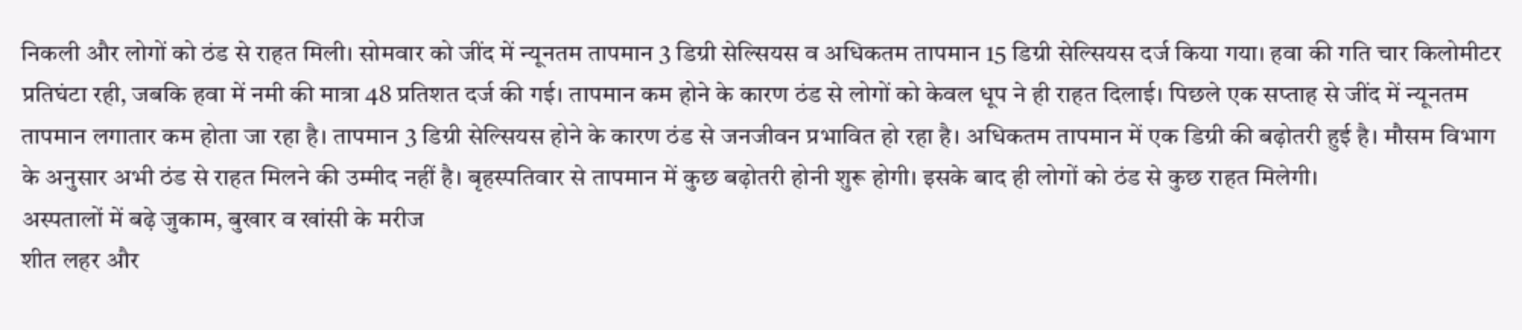निकली और लोगों को ठंड से राहत मिली। सोमवार को जींद में न्यूनतम तापमान 3 डिग्री सेल्सियस व अधिकतम तापमान 15 डिग्री सेल्सियस दर्ज किया गया। हवा की गति चार किलोमीटर प्रतिघंटा रही, जबकि हवा में नमी की मात्रा 48 प्रतिशत दर्ज की गई। तापमान कम होने के कारण ठंड से लोगों को केवल धूप ने ही राहत दिलाई। पिछले एक सप्ताह से जींद में न्यूनतम तापमान लगातार कम होता जा रहा है। तापमान 3 डिग्री सेल्सियस होने के कारण ठंड से जनजीवन प्रभावित हो रहा है। अधिकतम तापमान में एक डिग्री की बढ़ोतरी हुई है। मौसम विभाग के अनुसार अभी ठंड से राहत मिलने की उम्मीद नहीं है। बृहस्पतिवार से तापमान में कुछ बढ़ोतरी होनी शुरू होगी। इसके बाद ही लोगों को ठंड से कुछ राहत मिलेगी।
अस्पतालों में बढ़े जुकाम, बुखार व खांसी के मरीज
शीत लहर और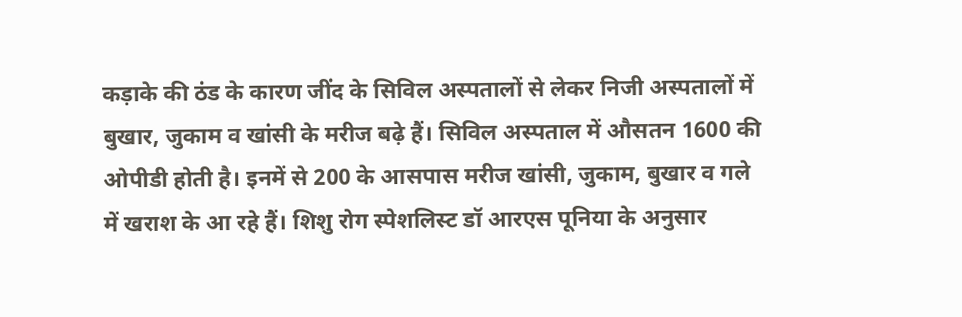कड़ाके की ठंड के कारण जींद के सिविल अस्पतालों से लेकर निजी अस्पतालों में बुखार, जुकाम व खांसी के मरीज बढ़े हैं। सिविल अस्पताल में औसतन 1600 की ओपीडी होती है। इनमें से 200 के आसपास मरीज खांसी, जुकाम, बुखार व गले में खराश के आ रहे हैं। शिशु रोग स्पेशलिस्ट डॉ आरएस पूनिया के अनुसार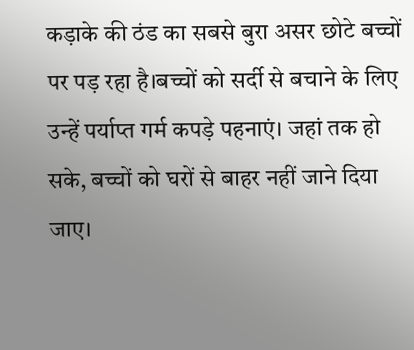कड़ाके की ठंड का सबसे बुरा असर छोटे बच्चों पर पड़ रहा है।बच्चों को सर्दी से बचाने के लिए उन्हें पर्याप्त गर्म कपड़े पहनाएं। जहां तक हो सके, बच्चों को घरों से बाहर नहीं जाने दिया जाए।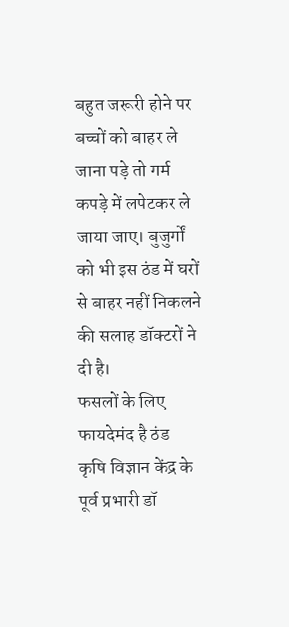बहुत जरूरी होने पर बच्चों को बाहर ले जाना पड़े तो गर्म कपड़े में लपेटकर ले जाया जाए। बुजुर्गों को भी इस ठंड में घरों से बाहर नहीं निकलने की सलाह डॉक्टरों ने दी है।
फसलों के लिए फायदेमंद है ठंड
कृषि विज्ञान केंद्र के पूर्व प्रभारी डॉ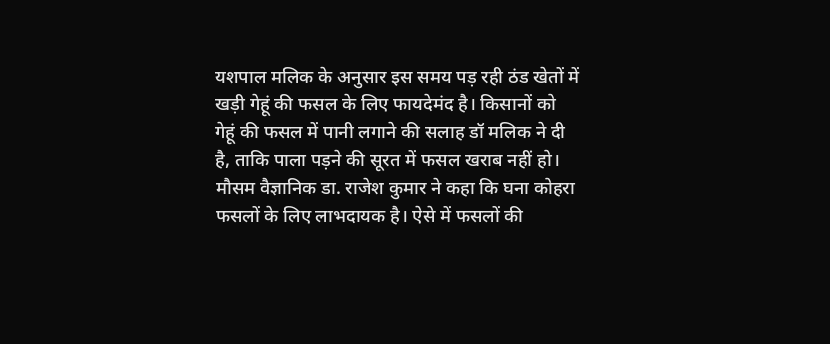यशपाल मलिक के अनुसार इस समय पड़ रही ठंड खेतों में खड़ी गेहूं की फसल के लिए फायदेमंद है। किसानों को गेहूं की फसल में पानी लगाने की सलाह डॉ मलिक ने दी है, ताकि पाला पड़ने की सूरत में फसल खराब नहीं हो। मौसम वैज्ञानिक डा. राजेश कुमार ने कहा कि घना कोहरा फसलों के लिए लाभदायक है। ऐसे में फसलों की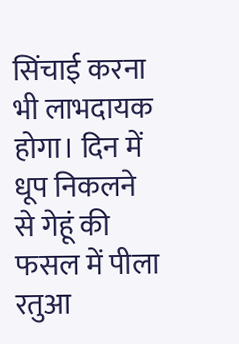सिंचाई करना भी लाभदायक होगा। दिन में धूप निकलने से गेहूं की फसल में पीला रतुआ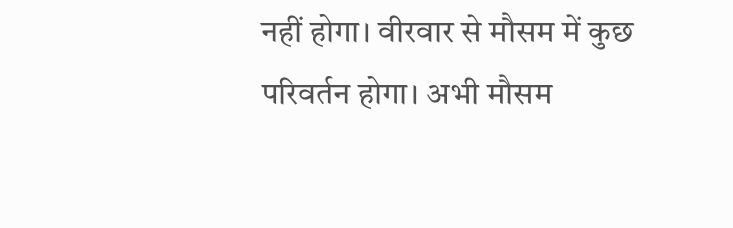नहीं होगा। वीरवार से मौसम में कुछ परिवर्तन होगा। अभी मौसम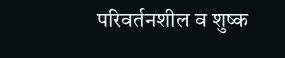परिवर्तनशील व शुष्क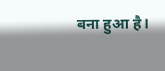बना हुआ है।